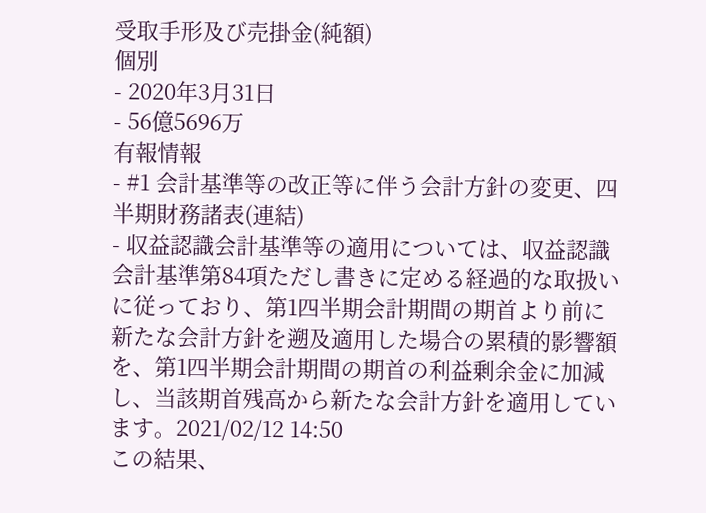受取手形及び売掛金(純額)
個別
- 2020年3月31日
- 56億5696万
有報情報
- #1 会計基準等の改正等に伴う会計方針の変更、四半期財務諸表(連結)
- 収益認識会計基準等の適用については、収益認識会計基準第84項ただし書きに定める経過的な取扱いに従っており、第1四半期会計期間の期首より前に新たな会計方針を遡及適用した場合の累積的影響額を、第1四半期会計期間の期首の利益剰余金に加減し、当該期首残高から新たな会計方針を適用しています。2021/02/12 14:50
この結果、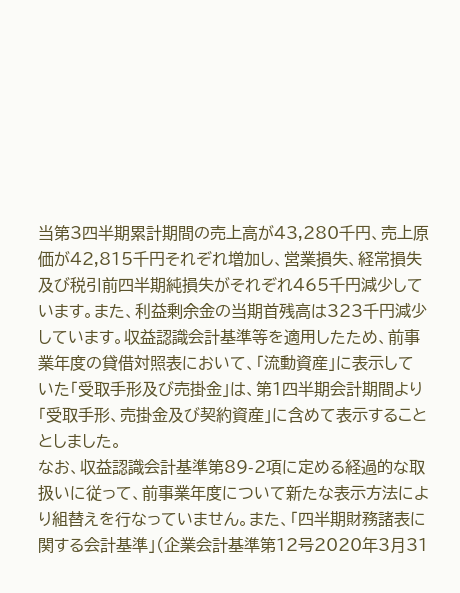当第3四半期累計期間の売上高が43,280千円、売上原価が42,815千円それぞれ増加し、営業損失、経常損失及び税引前四半期純損失がそれぞれ465千円減少しています。また、利益剰余金の当期首残高は323千円減少しています。収益認識会計基準等を適用したため、前事業年度の貸借対照表において、「流動資産」に表示していた「受取手形及び売掛金」は、第1四半期会計期間より「受取手形、売掛金及び契約資産」に含めて表示することとしました。
なお、収益認識会計基準第89-2項に定める経過的な取扱いに従って、前事業年度について新たな表示方法により組替えを行なっていません。また、「四半期財務諸表に関する会計基準」(企業会計基準第12号2020年3月31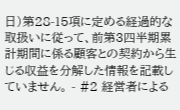日)第28-15項に定める経過的な取扱いに従って、前第3四半期累計期間に係る顧客との契約から生じる収益を分解した情報を記載していません。 - #2 経営者による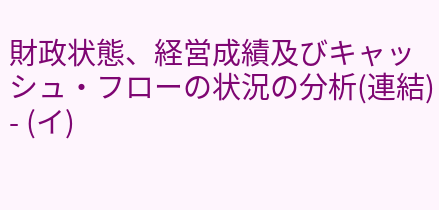財政状態、経営成績及びキャッシュ・フローの状況の分析(連結)
- (イ)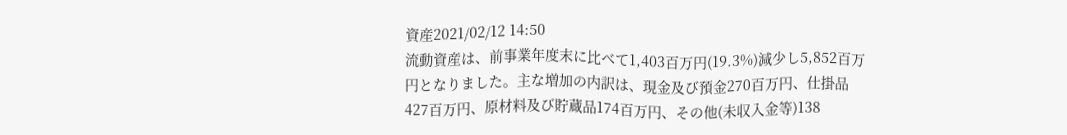資産2021/02/12 14:50
流動資産は、前事業年度末に比べて1,403百万円(19.3%)減少し5,852百万円となりました。主な増加の内訳は、現金及び預金270百万円、仕掛品427百万円、原材料及び貯蔵品174百万円、その他(未収入金等)138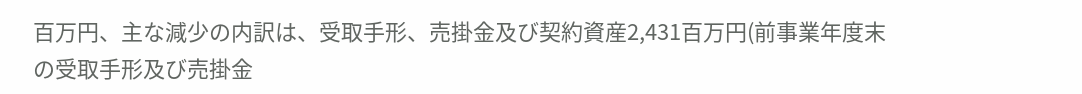百万円、主な減少の内訳は、受取手形、売掛金及び契約資産2,431百万円(前事業年度末の受取手形及び売掛金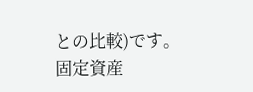との比較)です。
固定資産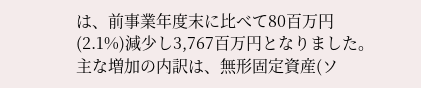は、前事業年度末に比べて80百万円(2.1%)減少し3,767百万円となりました。主な増加の内訳は、無形固定資産(ソ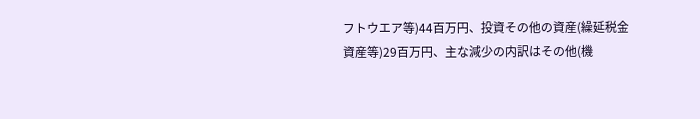フトウエア等)44百万円、投資その他の資産(繰延税金資産等)29百万円、主な減少の内訳はその他(機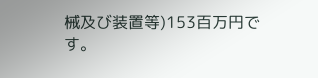械及び装置等)153百万円です。